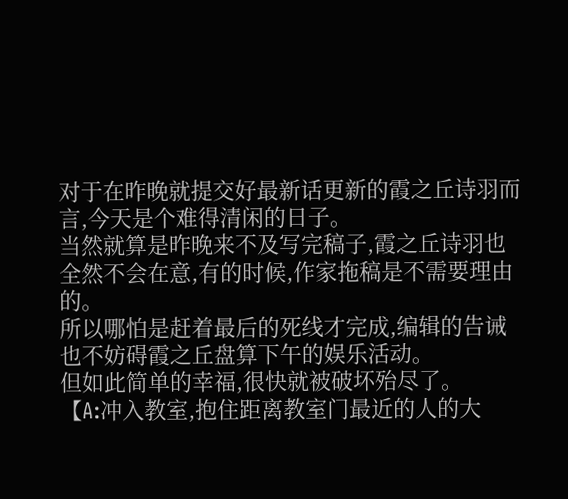对于在昨晚就提交好最新话更新的霞之丘诗羽而言,今天是个难得清闲的日子。
当然就算是昨晚来不及写完稿子,霞之丘诗羽也全然不会在意,有的时候,作家拖稿是不需要理由的。
所以哪怕是赶着最后的死线才完成,编辑的告诫也不妨碍霞之丘盘算下午的娱乐活动。
但如此简单的幸福,很快就被破坏殆尽了。
【A:冲入教室,抱住距离教室门最近的人的大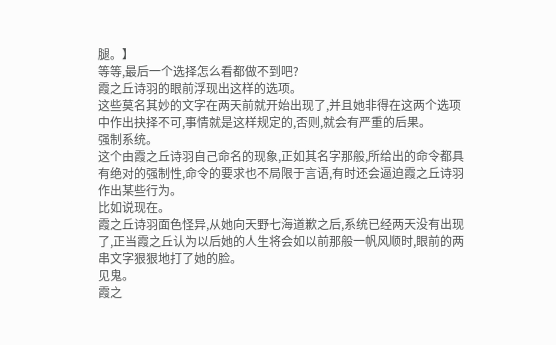腿。】
等等,最后一个选择怎么看都做不到吧?
霞之丘诗羽的眼前浮现出这样的选项。
这些莫名其妙的文字在两天前就开始出现了,并且她非得在这两个选项中作出抉择不可,事情就是这样规定的,否则,就会有严重的后果。
强制系统。
这个由霞之丘诗羽自己命名的现象,正如其名字那般,所给出的命令都具有绝对的强制性,命令的要求也不局限于言语,有时还会逼迫霞之丘诗羽作出某些行为。
比如说现在。
霞之丘诗羽面色怪异,从她向天野七海道歉之后,系统已经两天没有出现了,正当霞之丘认为以后她的人生将会如以前那般一帆风顺时,眼前的两串文字狠狠地打了她的脸。
见鬼。
霞之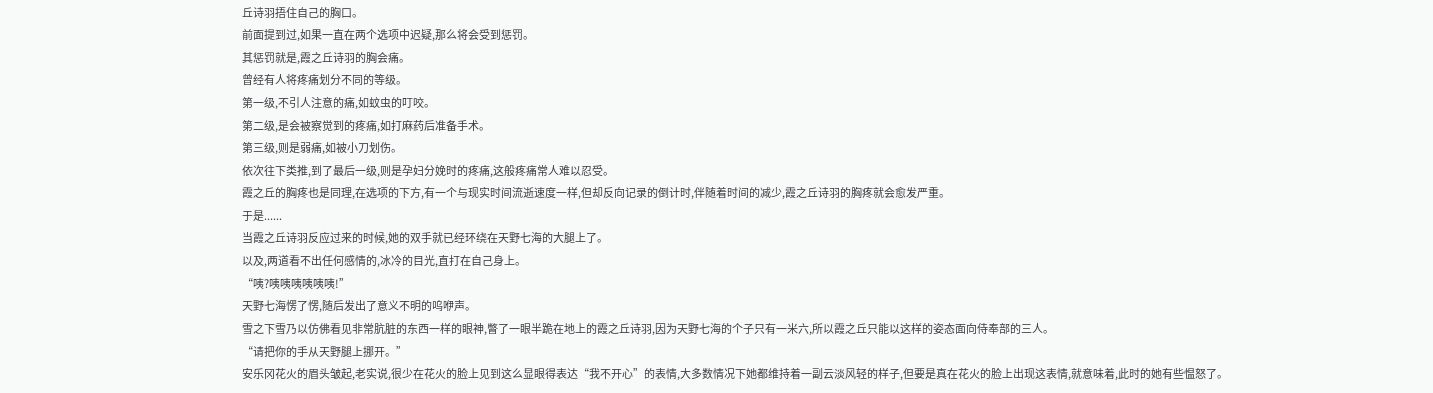丘诗羽捂住自己的胸口。
前面提到过,如果一直在两个选项中迟疑,那么将会受到惩罚。
其惩罚就是,霞之丘诗羽的胸会痛。
曾经有人将疼痛划分不同的等级。
第一级,不引人注意的痛,如蚊虫的叮咬。
第二级,是会被察觉到的疼痛,如打麻药后准备手术。
第三级,则是弱痛,如被小刀划伤。
依次往下类推,到了最后一级,则是孕妇分娩时的疼痛,这般疼痛常人难以忍受。
霞之丘的胸疼也是同理,在选项的下方,有一个与现实时间流逝速度一样,但却反向记录的倒计时,伴随着时间的减少,霞之丘诗羽的胸疼就会愈发严重。
于是......
当霞之丘诗羽反应过来的时候,她的双手就已经环绕在天野七海的大腿上了。
以及,两道看不出任何感情的,冰冷的目光,直打在自己身上。
“咦?咦咦咦咦咦咦!”
天野七海愣了愣,随后发出了意义不明的呜咿声。
雪之下雪乃以仿佛看见非常肮脏的东西一样的眼神,瞥了一眼半跪在地上的霞之丘诗羽,因为天野七海的个子只有一米六,所以霞之丘只能以这样的姿态面向侍奉部的三人。
“请把你的手从天野腿上挪开。”
安乐冈花火的眉头皱起,老实说,很少在花火的脸上见到这么显眼得表达“我不开心”的表情,大多数情况下她都维持着一副云淡风轻的样子,但要是真在花火的脸上出现这表情,就意味着,此时的她有些愠怒了。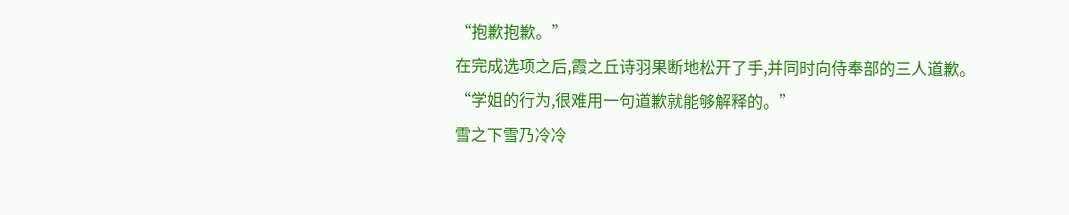“抱歉抱歉。”
在完成选项之后,霞之丘诗羽果断地松开了手,并同时向侍奉部的三人道歉。
“学姐的行为,很难用一句道歉就能够解释的。”
雪之下雪乃冷冷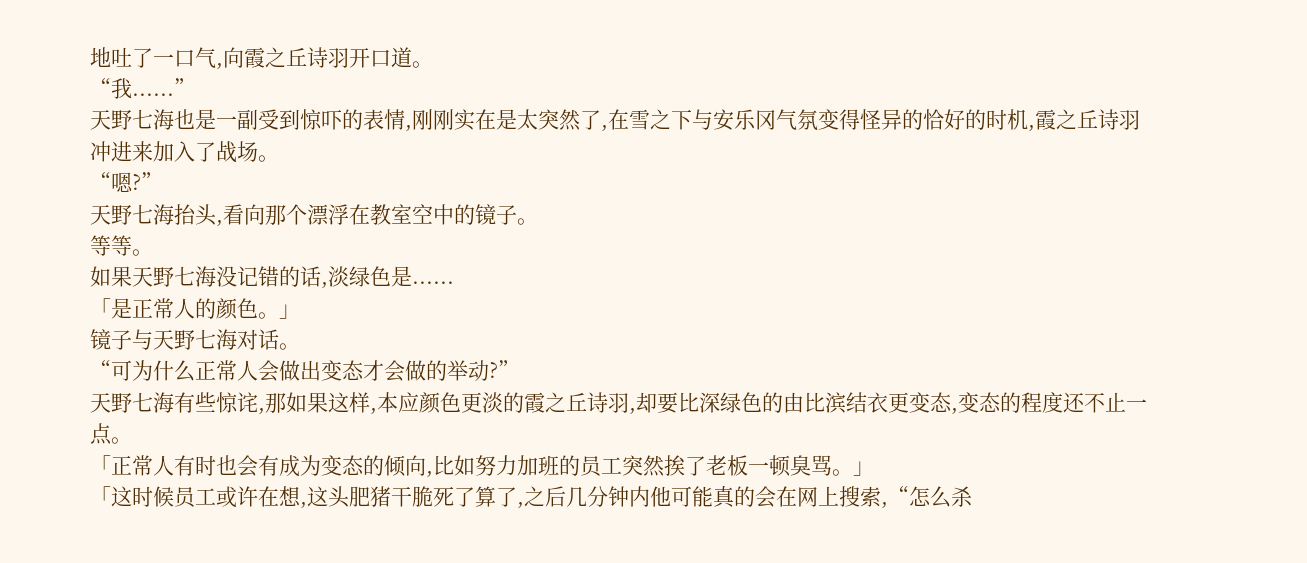地吐了一口气,向霞之丘诗羽开口道。
“我......”
天野七海也是一副受到惊吓的表情,刚刚实在是太突然了,在雪之下与安乐冈气氛变得怪异的恰好的时机,霞之丘诗羽冲进来加入了战场。
“嗯?”
天野七海抬头,看向那个漂浮在教室空中的镜子。
等等。
如果天野七海没记错的话,淡绿色是......
「是正常人的颜色。」
镜子与天野七海对话。
“可为什么正常人会做出变态才会做的举动?”
天野七海有些惊诧,那如果这样,本应颜色更淡的霞之丘诗羽,却要比深绿色的由比滨结衣更变态,变态的程度还不止一点。
「正常人有时也会有成为变态的倾向,比如努力加班的员工突然挨了老板一顿臭骂。」
「这时候员工或许在想,这头肥猪干脆死了算了,之后几分钟内他可能真的会在网上搜索,“怎么杀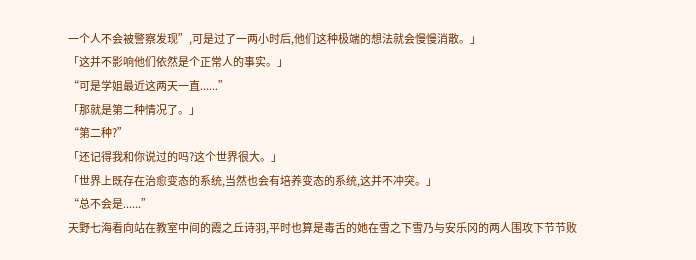一个人不会被警察发现”,可是过了一两小时后,他们这种极端的想法就会慢慢消散。」
「这并不影响他们依然是个正常人的事实。」
“可是学姐最近这两天一直......”
「那就是第二种情况了。」
“第二种?”
「还记得我和你说过的吗?这个世界很大。」
「世界上既存在治愈变态的系统,当然也会有培养变态的系统,这并不冲突。」
“总不会是......”
天野七海看向站在教室中间的霞之丘诗羽,平时也算是毒舌的她在雪之下雪乃与安乐冈的两人围攻下节节败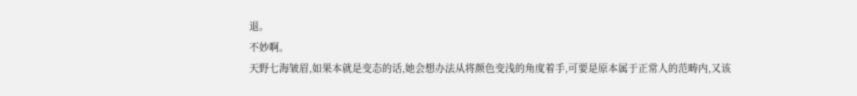退。
不妙啊。
天野七海皱眉,如果本就是变态的话,她会想办法从将颜色变浅的角度着手,可要是原本属于正常人的范畴内,又该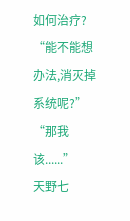如何治疗?
“能不能想办法,消灭掉系统呢?”
“那我该......”
天野七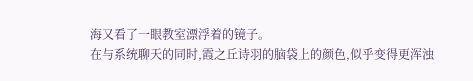海又看了一眼教室漂浮着的镜子。
在与系统聊天的同时,霞之丘诗羽的脑袋上的颜色,似乎变得更浑浊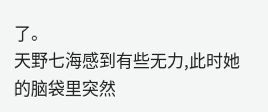了。
天野七海感到有些无力,此时她的脑袋里突然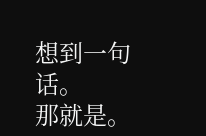想到一句话。
那就是。